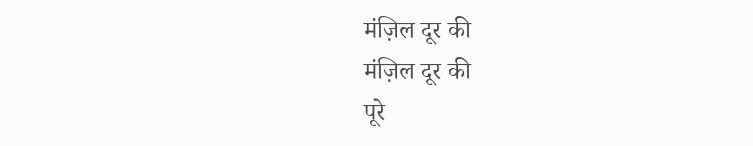मंज़िल दूर की
मंज़िल दूर की
पूरे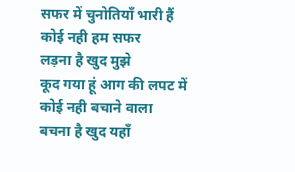सफर में चुनोतियाँ भारी हैं
कोई नही हम सफर
लड़ना है खुद मुझे
कूद गया हूं आग की लपट में
कोई नही बचाने वाला
बचना है खुद यहाँ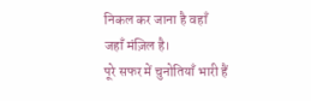निकल कर जाना है वहाँ
जहाँ मंज़िल है।
पूरे सफर में चुनोतियाँ भारी हैं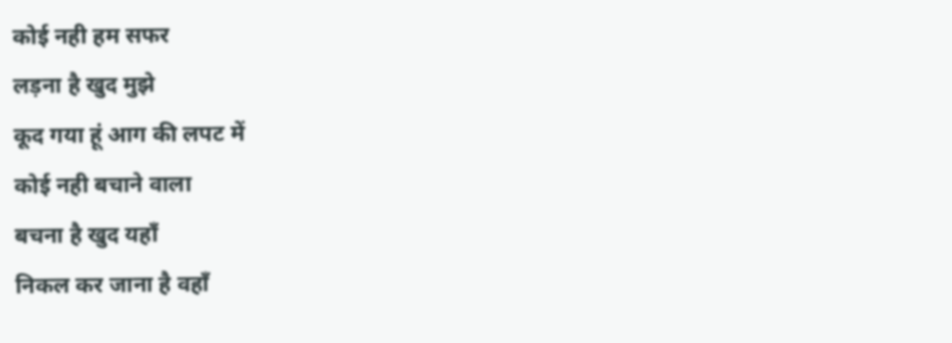कोई नही हम सफर
लड़ना है खुद मुझे
कूद गया हूं आग की लपट में
कोई नही बचाने वाला
बचना है खुद यहाँ
निकल कर जाना है वहाँ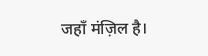जहाँ मंज़िल है।